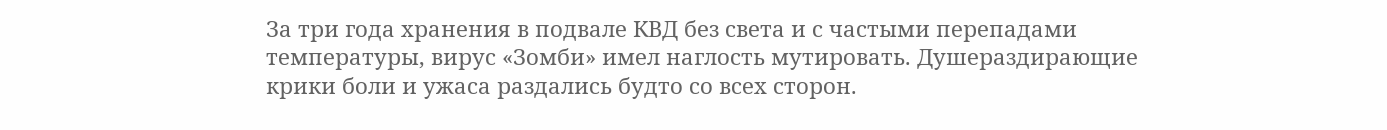За три года хранения в подвале КВД без света и с частыми перепадами температуры, вирус «Зомби» имел наглость мутировать. Душераздирающие крики боли и ужаса раздались будто со всех сторон.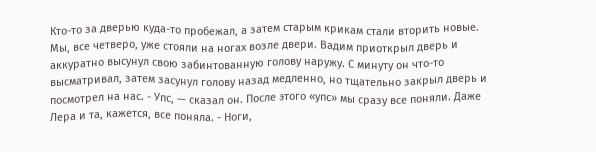Кто-то за дверью куда-то пробежал, а затем старым крикам стали вторить новые. Мы, все четверо, уже стояли на ногах возле двери. Вадим приоткрыл дверь и аккуратно высунул свою забинтованную голову наружу. С минуту он что-то высматривал, затем засунул голову назад медленно, но тщательно закрыл дверь и посмотрел на нас. - Упс, — сказал он. После этого «упс» мы сразу все поняли. Даже Лера и та, кажется, все поняла. - Ноги,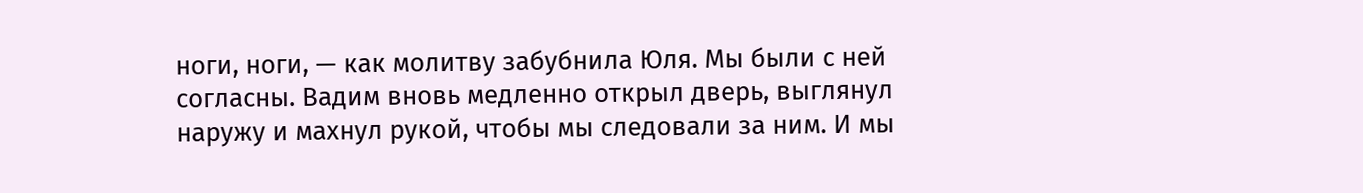ноги, ноги, — как молитву забубнила Юля. Мы были с ней согласны. Вадим вновь медленно открыл дверь, выглянул наружу и махнул рукой, чтобы мы следовали за ним. И мы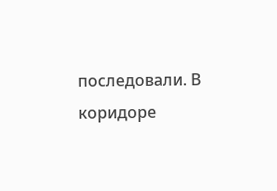последовали. В коридоре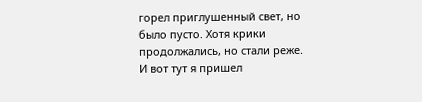горел приглушенный свет, но было пусто. Хотя крики продолжались, но стали реже. И вот тут я пришел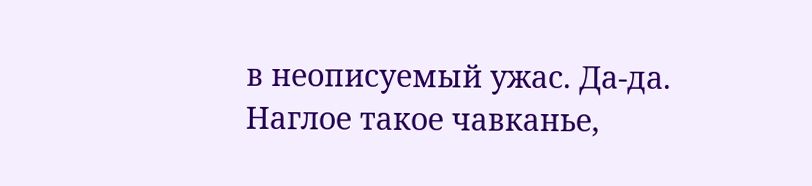в неописуемый ужас. Да-да. Наглое такое чавканье,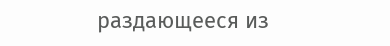раздающееся из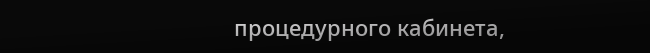процедурного кабинета,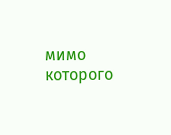мимо которого